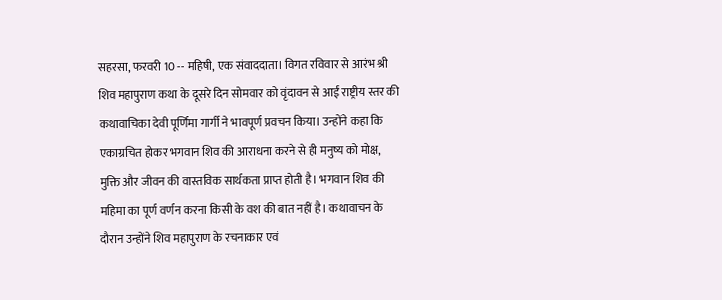सहरसा, फरवरी 10 -- महिषी, एक संवाददाता। विगत रविवार से आरंभ श्री शिव महापुराण कथा के दूसरे दिन सोमवार को वृंदावन से आईं राष्ट्रीय स्तर की कथावाचिका देवी पूर्णिमा गार्गी ने भावपूर्ण प्रवचन किया। उन्होंने कहा कि एकाग्रचित होकर भगवान शिव की आराधना करने से ही मनुष्य को मोक्ष, मुक्ति और जीवन की वास्तविक सार्थकता प्राप्त होती है। भगवान शिव की महिमा का पूर्ण वर्णन करना किसी के वश की बात नहीं है। कथावाचन के दौरान उन्होंने शिव महापुराण के रचनाकार एवं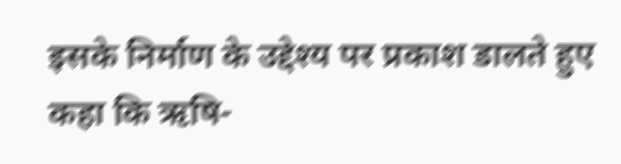इसके निर्माण के उद्देश्य पर प्रकाश डालते हुए कहा कि ऋषि-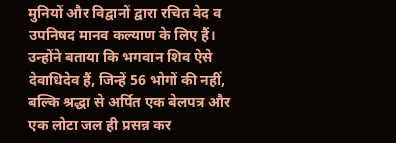मुनियों और विद्वानों द्वारा रचित वेद व उपनिषद मानव कल्याण के लिए हैं। उन्होंने बताया कि भगवान शिव ऐसे देवाधिदेव हैं, जिन्हें 56 भोगों की नहीं, बल्कि श्रद्धा से अर्पित एक बेलपत्र और एक लोटा जल ही प्रसन्न कर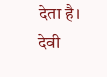देता है। देवी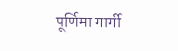पूर्णिमा गार्गी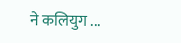ने कलियुग ...